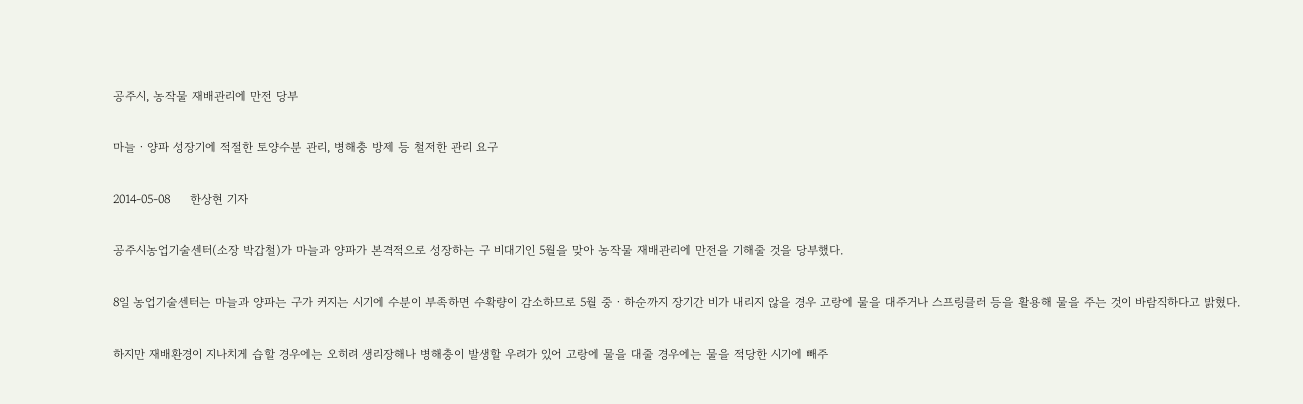공주시, 농작물 재배관리에 만전 당부

마늘ㆍ양파 성장기에 적절한 토양수분 관리, 병해충 방제 등 철저한 관리 요구

2014-05-08     한상현 기자

공주시농업기술센터(소장 박갑철)가 마늘과 양파가 본격적으로 성장하는 구 비대기인 5월을 맞아 농작물 재배관리에 만전을 기해줄 것을 당부했다.

8일 농업기술센터는 마늘과 양파는 구가 커지는 시기에 수분이 부족하면 수확량이 감소하므로 5월 중ㆍ하순까지 장기간 비가 내리지 않을 경우 고랑에 물을 대주거나 스프링클러 등을 활용해 물을 주는 것이 바람직하다고 밝혔다.

하지만 재배환경이 지나치게 습할 경우에는 오히려 생리장해나 병해충이 발생할 우려가 있어 고랑에 물을 대줄 경우에는 물을 적당한 시기에 빼주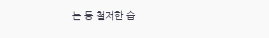는 등 철저한 습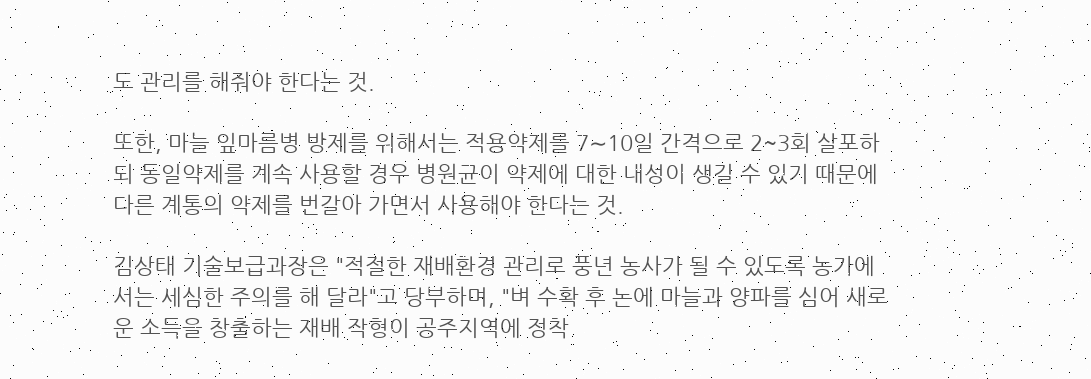도 관리를 해줘야 한다는 것.

또한, 마늘 잎마름병 방제를 위해서는 적용약제를 7∼10일 간격으로 2~3회 살포하되 동일약제를 계속 사용할 경우 병원균이 약제에 대한 내성이 생길 수 있기 때문에 다른 계통의 약제를 번갈아 가면서 사용해야 한다는 것.

김상태 기술보급과장은 "적절한 재배환경 관리로 풍년 농사가 될 수 있도록 농가에서는 세심한 주의를 해 달라"고 당부하며, "벼 수확 후 논에 마늘과 양파를 심어 새로운 소득을 창출하는 재배 작형이 공주지역에 정착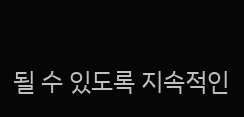될 수 있도록 지속적인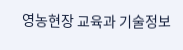영농현장 교육과 기술정보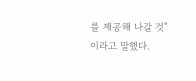를 제공해 나갈 것"이라고 말했다.